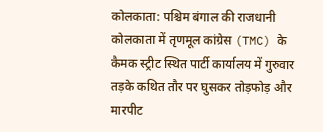कोलकाता: पश्चिम बंगाल की राजधानी कोलकाता में तृणमूल कांग्रेस (TMC) के कैमक स्ट्रीट स्थित पार्टी कार्यालय में गुरुवार तड़के कथित तौर पर घुसकर तोड़फोड़ और मारपीट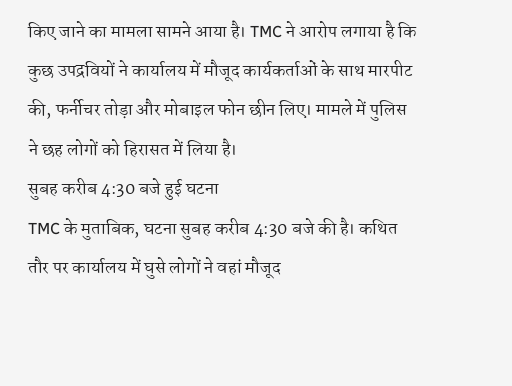किए जाने का मामला सामने आया है। TMC ने आरोप लगाया है कि कुछ उपद्रवियों ने कार्यालय में मौजूद कार्यकर्ताओं के साथ मारपीट की, फर्नीचर तोड़ा और मोबाइल फोन छीन लिए। मामले में पुलिस ने छह लोगों को हिरासत में लिया है।
सुबह करीब 4:30 बजे हुई घटना
TMC के मुताबिक, घटना सुबह करीब 4:30 बजे की है। कथित तौर पर कार्यालय में घुसे लोगों ने वहां मौजूद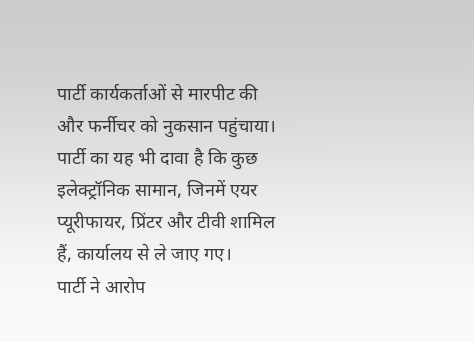पार्टी कार्यकर्ताओं से मारपीट की और फर्नीचर को नुकसान पहुंचाया। पार्टी का यह भी दावा है कि कुछ इलेक्ट्रॉनिक सामान, जिनमें एयर प्यूरीफायर, प्रिंटर और टीवी शामिल हैं, कार्यालय से ले जाए गए।
पार्टी ने आरोप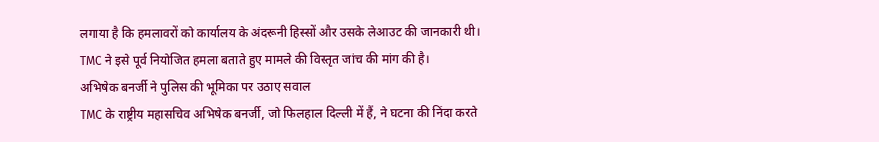लगाया है कि हमलावरों को कार्यालय के अंदरूनी हिस्सों और उसके लेआउट की जानकारी थी। TMC ने इसे पूर्व नियोजित हमला बताते हुए मामले की विस्तृत जांच की मांग की है।
अभिषेक बनर्जी ने पुलिस की भूमिका पर उठाए सवाल
TMC के राष्ट्रीय महासचिव अभिषेक बनर्जी, जो फिलहाल दिल्ली में हैं, ने घटना की निंदा करते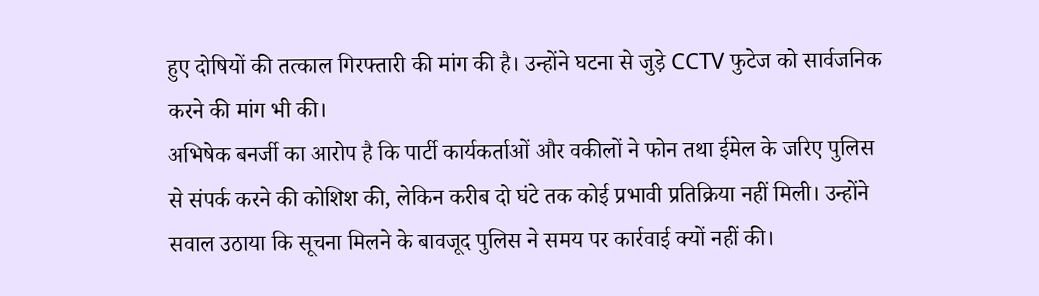हुए दोषियों की तत्काल गिरफ्तारी की मांग की है। उन्होंने घटना से जुड़े CCTV फुटेज को सार्वजनिक करने की मांग भी की।
अभिषेक बनर्जी का आरोप है कि पार्टी कार्यकर्ताओं और वकीलों ने फोन तथा ईमेल के जरिए पुलिस से संपर्क करने की कोशिश की, लेकिन करीब दो घंटे तक कोई प्रभावी प्रतिक्रिया नहीं मिली। उन्होंने सवाल उठाया कि सूचना मिलने के बावजूद पुलिस ने समय पर कार्रवाई क्यों नहीं की।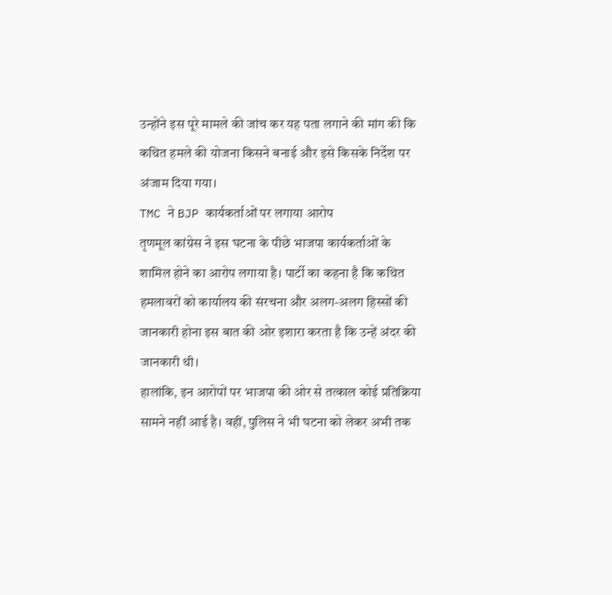उन्होंने इस पूरे मामले की जांच कर यह पता लगाने की मांग की कि कथित हमले की योजना किसने बनाई और इसे किसके निर्देश पर अंजाम दिया गया।
TMC ने BJP कार्यकर्ताओं पर लगाया आरोप
तृणमूल कांग्रेस ने इस घटना के पीछे भाजपा कार्यकर्ताओं के शामिल होने का आरोप लगाया है। पार्टी का कहना है कि कथित हमलावरों को कार्यालय की संरचना और अलग-अलग हिस्सों की जानकारी होना इस बात की ओर इशारा करता है कि उन्हें अंदर की जानकारी थी।
हालांकि, इन आरोपों पर भाजपा की ओर से तत्काल कोई प्रतिक्रिया सामने नहीं आई है। वहीं, पुलिस ने भी घटना को लेकर अभी तक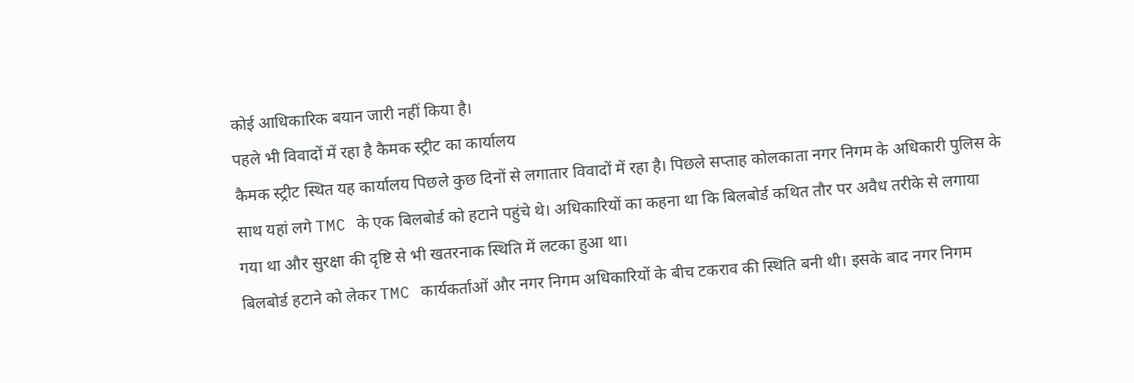कोई आधिकारिक बयान जारी नहीं किया है।
पहले भी विवादों में रहा है कैमक स्ट्रीट का कार्यालय
कैमक स्ट्रीट स्थित यह कार्यालय पिछले कुछ दिनों से लगातार विवादों में रहा है। पिछले सप्ताह कोलकाता नगर निगम के अधिकारी पुलिस के साथ यहां लगे TMC के एक बिलबोर्ड को हटाने पहुंचे थे। अधिकारियों का कहना था कि बिलबोर्ड कथित तौर पर अवैध तरीके से लगाया गया था और सुरक्षा की दृष्टि से भी खतरनाक स्थिति में लटका हुआ था।
बिलबोर्ड हटाने को लेकर TMC कार्यकर्ताओं और नगर निगम अधिकारियों के बीच टकराव की स्थिति बनी थी। इसके बाद नगर निगम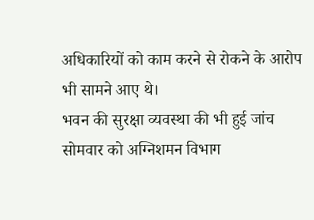अधिकारियों को काम करने से रोकने के आरोप भी सामने आए थे।
भवन की सुरक्षा व्यवस्था की भी हुई जांच
सोमवार को अग्निशमन विभाग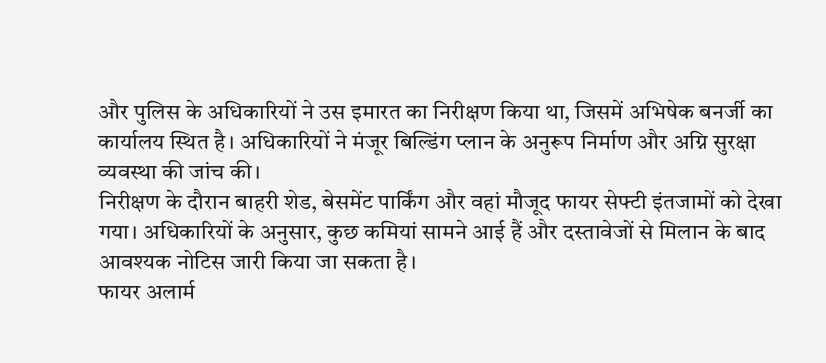और पुलिस के अधिकारियों ने उस इमारत का निरीक्षण किया था, जिसमें अभिषेक बनर्जी का कार्यालय स्थित है। अधिकारियों ने मंजूर बिल्डिंग प्लान के अनुरूप निर्माण और अग्नि सुरक्षा व्यवस्था की जांच की।
निरीक्षण के दौरान बाहरी शेड, बेसमेंट पार्किंग और वहां मौजूद फायर सेफ्टी इंतजामों को देखा गया। अधिकारियों के अनुसार, कुछ कमियां सामने आई हैं और दस्तावेजों से मिलान के बाद आवश्यक नोटिस जारी किया जा सकता है।
फायर अलार्म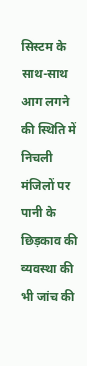सिस्टम के साथ-साथ आग लगने की स्थिति में निचली मंजिलों पर पानी के छिड़काव की व्यवस्था की भी जांच की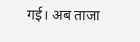गई। अब ताजा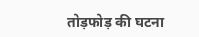तोड़फोड़ की घटना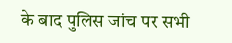के बाद पुलिस जांच पर सभी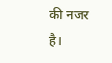की नजर है।